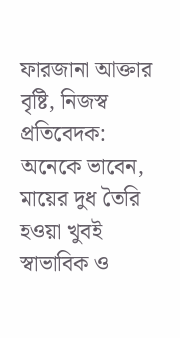ফারজানা আক্তার বৃষ্টি, নিজস্ব প্রতিবেদক: অনেকে ভাবেন, মায়ের দুধ তৈরি হওয়া খুবই স্বাভাবিক ও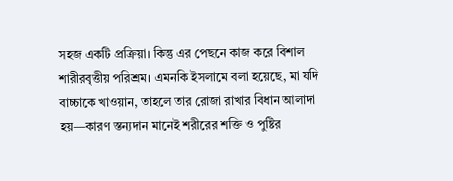সহজ একটি প্রক্রিয়া। কিন্তু এর পেছনে কাজ করে বিশাল শারীরবৃত্তীয় পরিশ্রম। এমনকি ইসলামে বলা হয়েছে, মা যদি বাচ্চাকে খাওয়ান, তাহলে তার রোজা রাখার বিধান আলাদা হয়—কারণ স্তন্যদান মানেই শরীরের শক্তি ও পুষ্টির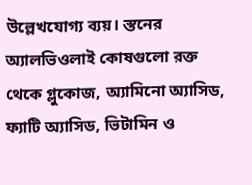উল্লেখযোগ্য ব্যয়। স্তনের অ্যালভিওলাই কোষগুলো রক্ত থেকে গ্লুকোজ, অ্যামিনো অ্যাসিড, ফ্যাটি অ্যাসিড, ভিটামিন ও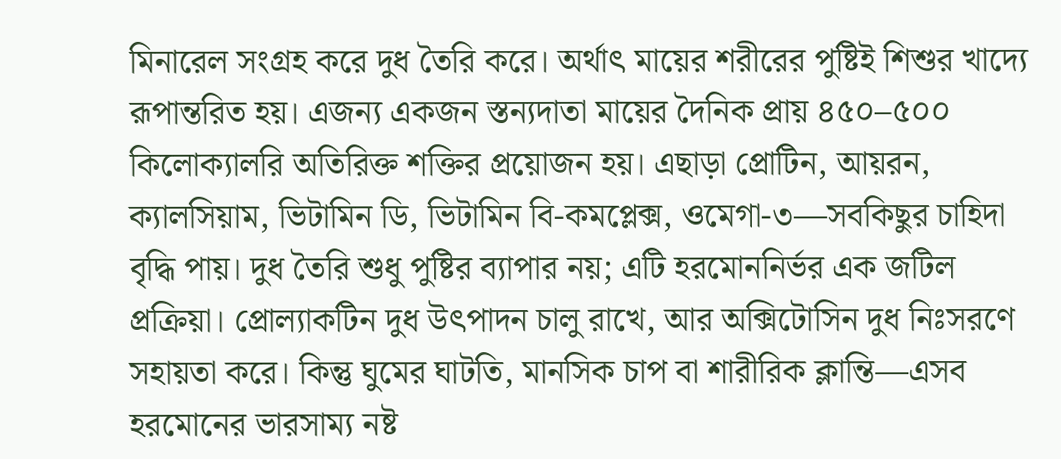মিনারেল সংগ্রহ করে দুধ তৈরি করে। অর্থাৎ মায়ের শরীরের পুষ্টিই শিশুর খাদ্যে রূপান্তরিত হয়। এজন্য একজন স্তন্যদাতা মায়ের দৈনিক প্রায় ৪৫০–৫০০ কিলোক্যালরি অতিরিক্ত শক্তির প্রয়োজন হয়। এছাড়া প্রোটিন, আয়রন, ক্যালসিয়াম, ভিটামিন ডি, ভিটামিন বি-কমপ্লেক্স, ওমেগা-৩—সবকিছুর চাহিদা বৃদ্ধি পায়। দুধ তৈরি শুধু পুষ্টির ব্যাপার নয়; এটি হরমোননির্ভর এক জটিল প্রক্রিয়া। প্রোল্যাকটিন দুধ উৎপাদন চালু রাখে, আর অক্সিটোসিন দুধ নিঃসরণে সহায়তা করে। কিন্তু ঘুমের ঘাটতি, মানসিক চাপ বা শারীরিক ক্লান্তি—এসব হরমোনের ভারসাম্য নষ্ট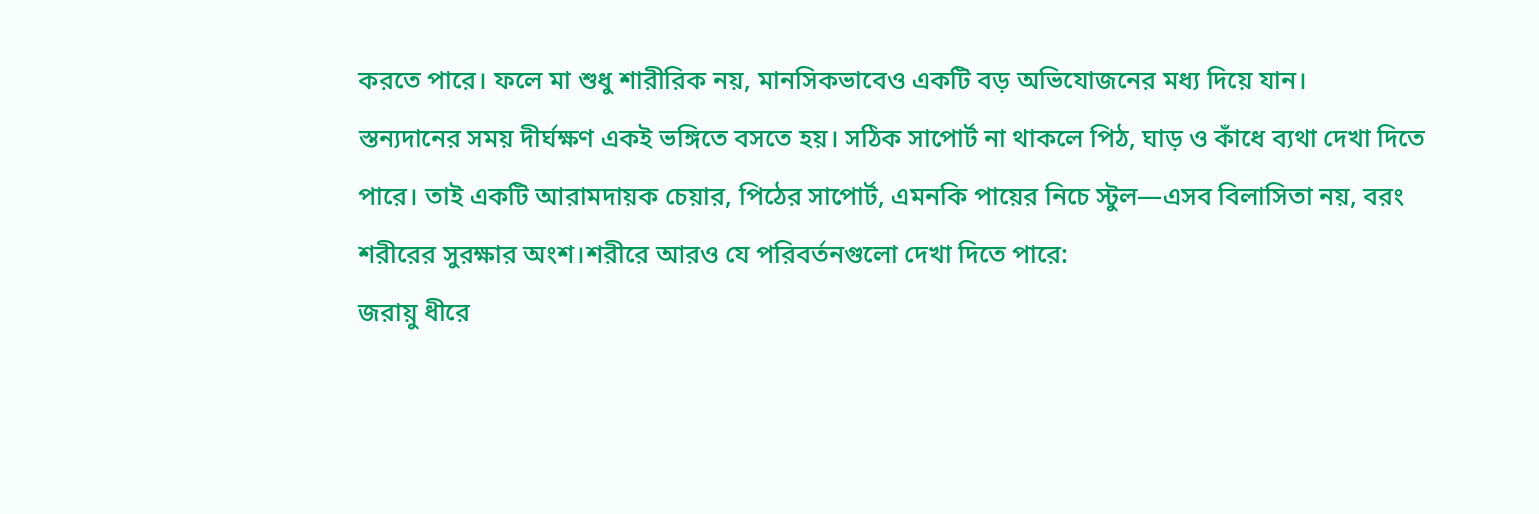করতে পারে। ফলে মা শুধু শারীরিক নয়, মানসিকভাবেও একটি বড় অভিযোজনের মধ্য দিয়ে যান।
স্তন্যদানের সময় দীর্ঘক্ষণ একই ভঙ্গিতে বসতে হয়। সঠিক সাপোর্ট না থাকলে পিঠ, ঘাড় ও কাঁধে ব্যথা দেখা দিতে পারে। তাই একটি আরামদায়ক চেয়ার, পিঠের সাপোর্ট, এমনকি পায়ের নিচে স্টুল—এসব বিলাসিতা নয়, বরং শরীরের সুরক্ষার অংশ।শরীরে আরও যে পরিবর্তনগুলো দেখা দিতে পারে:
জরায়ু ধীরে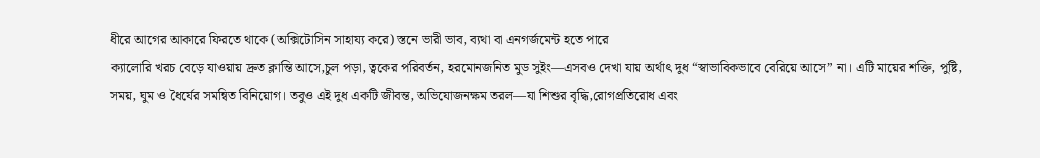ধীরে আগের আকারে ফিরতে থাকে (অক্সিটোসিন সাহায্য করে) স্তনে ভারী ভাব, ব্যথা বা এনগর্জমেন্ট হতে পারে
ক্যালোরি খরচ বেড়ে যাওয়ায় দ্রুত ক্লান্তি আসে,চুল পড়া, ত্বকের পরিবর্তন, হরমোনজনিত মুড সুইং—এসবও দেখা যায় অর্থাৎ দুধ “স্বাভাবিকভাবে বেরিয়ে আসে” না। এটি মায়ের শক্তি, পুষ্টি, সময়, ঘুম ও ধৈর্যের সমন্বিত বিনিয়োগ। তবুও এই দুধ একটি জীবন্ত, অভিযোজনক্ষম তরল—যা শিশুর বৃদ্ধি,রোগপ্রতিরোধ এবং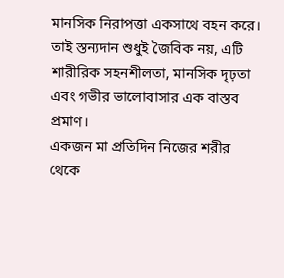মানসিক নিরাপত্তা একসাথে বহন করে। তাই স্তন্যদান শুধুই জৈবিক নয়, এটি শারীরিক সহনশীলতা, মানসিক দৃঢ়তা এবং গভীর ভালোবাসার এক বাস্তব প্রমাণ।
একজন মা প্রতিদিন নিজের শরীর থেকে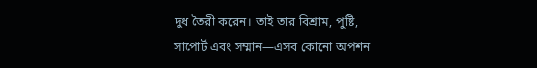দুধ তৈরী করেন। তাই তার বিশ্রাম, পুষ্টি, সাপোর্ট এবং সম্মান—এসব কোনো অপশন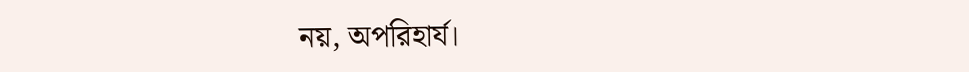নয়, অপরিহার্য।